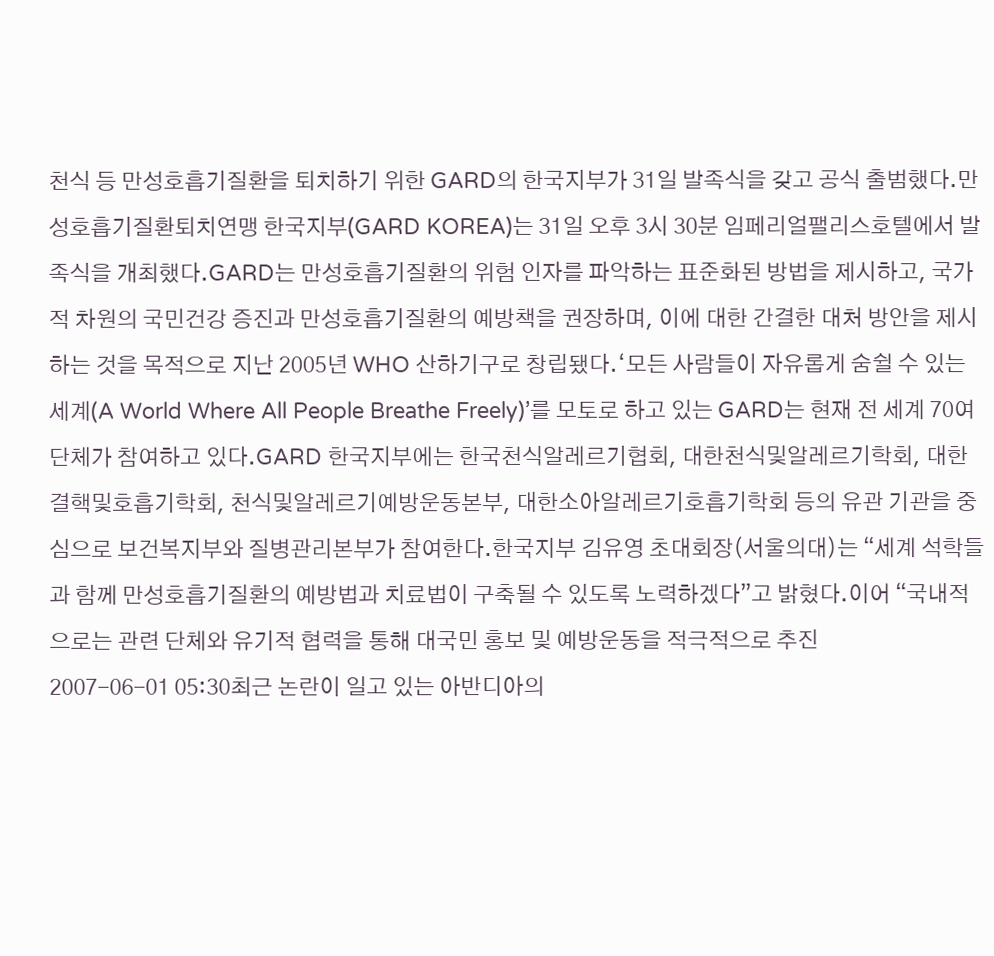천식 등 만성호흡기질환을 퇴치하기 위한 GARD의 한국지부가 31일 발족식을 갖고 공식 출범했다.만성호흡기질환퇴치연맹 한국지부(GARD KOREA)는 31일 오후 3시 30분 임페리얼팰리스호텔에서 발족식을 개최했다.GARD는 만성호흡기질환의 위험 인자를 파악하는 표준화된 방법을 제시하고, 국가적 차원의 국민건강 증진과 만성호흡기질환의 예방책을 권장하며, 이에 대한 간결한 대처 방안을 제시하는 것을 목적으로 지난 2005년 WHO 산하기구로 창립됐다.‘모든 사람들이 자유롭게 숨쉴 수 있는 세계(A World Where All People Breathe Freely)’를 모토로 하고 있는 GARD는 현재 전 세계 70여 단체가 참여하고 있다.GARD 한국지부에는 한국천식알레르기협회, 대한천식및알레르기학회, 대한결핵및호흡기학회, 천식및알레르기예방운동본부, 대한소아알레르기호흡기학회 등의 유관 기관을 중심으로 보건복지부와 질병관리본부가 참여한다.한국지부 김유영 초대회장(서울의대)는 “세계 석학들과 함께 만성호흡기질환의 예방법과 치료법이 구축될 수 있도록 노력하겠다”고 밝혔다.이어 “국내적으로는 관련 단체와 유기적 협력을 통해 대국민 홍보 및 예방운동을 적극적으로 추진
2007-06-01 05:30최근 논란이 일고 있는 아반디아의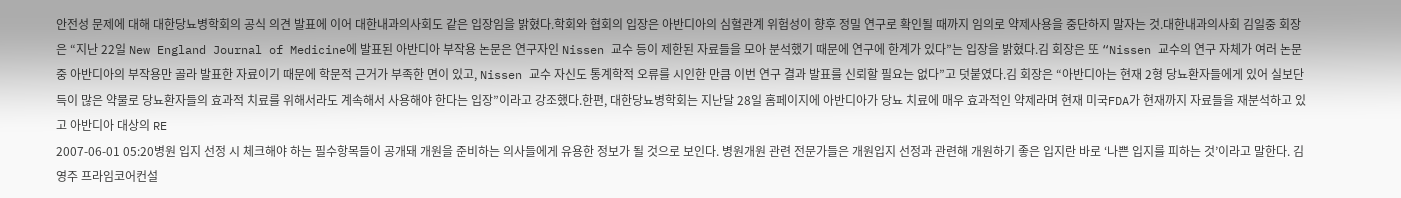안전성 문제에 대해 대한당뇨병학회의 공식 의견 발표에 이어 대한내과의사회도 같은 입장임을 밝혔다.학회와 협회의 입장은 아반디아의 심혈관계 위험성이 향후 정밀 연구로 확인될 때까지 임의로 약제사용을 중단하지 말자는 것.대한내과의사회 김일중 회장은 “지난 22일 New England Journal of Medicine에 발표된 아반디아 부작용 논문은 연구자인 Nissen 교수 등이 제한된 자료들을 모아 분석했기 때문에 연구에 한계가 있다”는 입장을 밝혔다.김 회장은 또 “Nissen 교수의 연구 자체가 여러 논문 중 아반디아의 부작용만 골라 발표한 자료이기 때문에 학문적 근거가 부족한 면이 있고, Nissen 교수 자신도 통계학적 오류를 시인한 만큼 이번 연구 결과 발표를 신뢰할 필요는 없다”고 덧붙였다.김 회장은 “아반디아는 현재 2형 당뇨환자들에게 있어 실보단 득이 많은 약물로 당뇨환자들의 효과적 치료를 위해서라도 계속해서 사용해야 한다는 입장”이라고 강조했다.한편, 대한당뇨병학회는 지난달 28일 홈페이지에 아반디아가 당뇨 치료에 매우 효과적인 약제라며 현재 미국FDA가 현재까지 자료들을 재분석하고 있고 아반디아 대상의 RE
2007-06-01 05:20병원 입지 선정 시 체크해야 하는 필수항목들이 공개돼 개원을 준비하는 의사들에게 유용한 정보가 될 것으로 보인다. 병원개원 관련 전문가들은 개원입지 선정과 관련해 개원하기 좋은 입지란 바로 ‘나쁜 입지를 피하는 것’이라고 말한다. 김영주 프라임코어컨설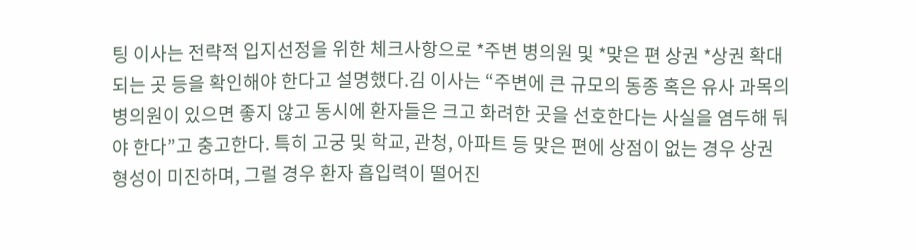팅 이사는 전략적 입지선정을 위한 체크사항으로 *주변 병의원 및 *맞은 편 상권 *상권 확대되는 곳 등을 확인해야 한다고 설명했다.김 이사는 “주변에 큰 규모의 동종 혹은 유사 과목의 병의원이 있으면 좋지 않고 동시에 환자들은 크고 화려한 곳을 선호한다는 사실을 염두해 둬야 한다”고 충고한다. 특히 고궁 및 학교, 관청, 아파트 등 맞은 편에 상점이 없는 경우 상권 형성이 미진하며, 그럴 경우 환자 흡입력이 떨어진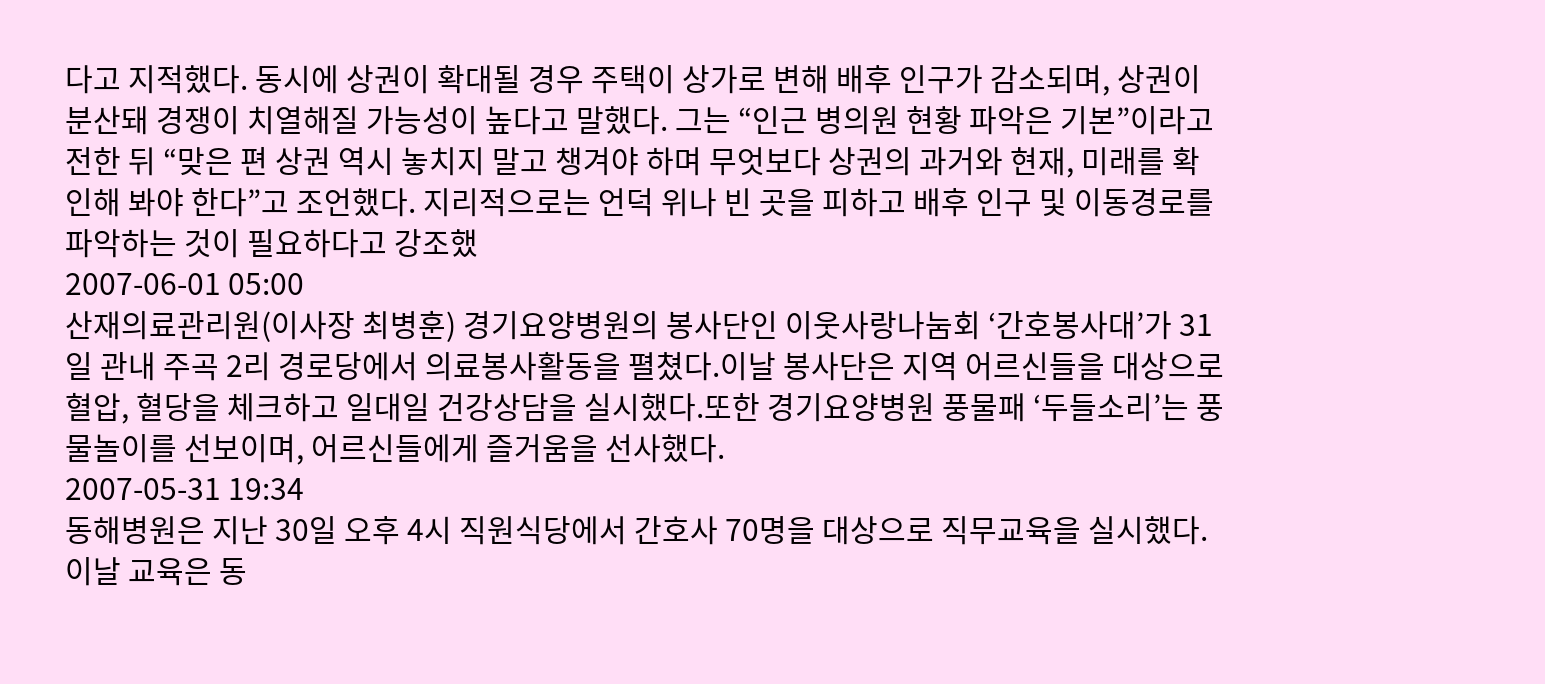다고 지적했다. 동시에 상권이 확대될 경우 주택이 상가로 변해 배후 인구가 감소되며, 상권이 분산돼 경쟁이 치열해질 가능성이 높다고 말했다. 그는 “인근 병의원 현황 파악은 기본”이라고 전한 뒤 “맞은 편 상권 역시 놓치지 말고 챙겨야 하며 무엇보다 상권의 과거와 현재, 미래를 확인해 봐야 한다”고 조언했다. 지리적으로는 언덕 위나 빈 곳을 피하고 배후 인구 및 이동경로를 파악하는 것이 필요하다고 강조했
2007-06-01 05:00
산재의료관리원(이사장 최병훈) 경기요양병원의 봉사단인 이웃사랑나눔회 ‘간호봉사대’가 31일 관내 주곡 2리 경로당에서 의료봉사활동을 펼쳤다.이날 봉사단은 지역 어르신들을 대상으로 혈압, 혈당을 체크하고 일대일 건강상담을 실시했다.또한 경기요양병원 풍물패 ‘두들소리’는 풍물놀이를 선보이며, 어르신들에게 즐거움을 선사했다.
2007-05-31 19:34
동해병원은 지난 30일 오후 4시 직원식당에서 간호사 70명을 대상으로 직무교육을 실시했다.이날 교육은 동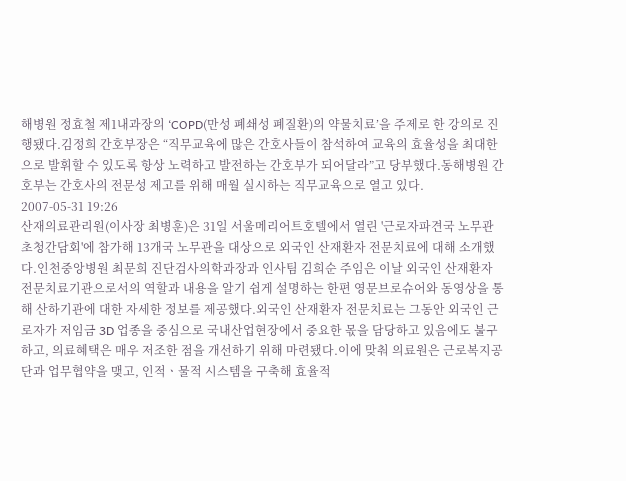해병원 정효철 제1내과장의 ‘COPD(만성 폐쇄성 폐질환)의 약물치료’을 주제로 한 강의로 진행됐다.김정희 간호부장은 “직무교육에 많은 간호사들이 참석하여 교육의 효율성을 최대한으로 발휘할 수 있도록 항상 노력하고 발전하는 간호부가 되어달라”고 당부했다.동해병원 간호부는 간호사의 전문성 제고를 위해 매월 실시하는 직무교육으로 열고 있다.
2007-05-31 19:26
산재의료관리원(이사장 최병훈)은 31일 서울메리어트호텔에서 열린 '근로자파견국 노무관 초청간담회'에 참가해 13개국 노무관을 대상으로 외국인 산재환자 전문치료에 대해 소개했다.인천중앙병원 최문희 진단검사의학과장과 인사팀 김희순 주임은 이날 외국인 산재환자 전문치료기관으로서의 역할과 내용을 알기 쉽게 설명하는 한편 영문브로슈어와 동영상을 통해 산하기관에 대한 자세한 정보를 제공했다.외국인 산재환자 전문치료는 그동안 외국인 근로자가 저임금 3D 업종을 중심으로 국내산업현장에서 중요한 몫을 담당하고 있음에도 불구하고, 의료혜택은 매우 저조한 점을 개선하기 위해 마련됐다.이에 맞춰 의료원은 근로복지공단과 업무협약을 맺고, 인적ㆍ물적 시스템을 구축해 효율적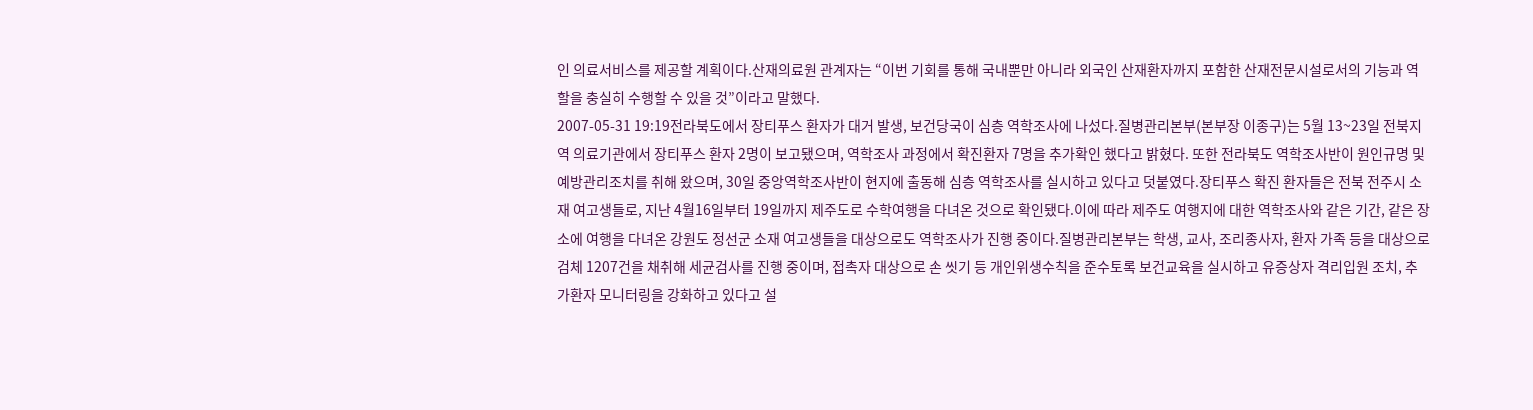인 의료서비스를 제공할 계획이다.산재의료원 관계자는 “이번 기회를 통해 국내뿐만 아니라 외국인 산재환자까지 포함한 산재전문시설로서의 기능과 역할을 충실히 수행할 수 있을 것”이라고 말했다.
2007-05-31 19:19전라북도에서 장티푸스 환자가 대거 발생, 보건당국이 심층 역학조사에 나섰다.질병관리본부(본부장 이종구)는 5월 13~23일 전북지역 의료기관에서 장티푸스 환자 2명이 보고됐으며, 역학조사 과정에서 확진환자 7명을 추가확인 했다고 밝혔다. 또한 전라북도 역학조사반이 원인규명 및 예방관리조치를 취해 왔으며, 30일 중앙역학조사반이 현지에 출동해 심층 역학조사를 실시하고 있다고 덧붙였다.장티푸스 확진 환자들은 전북 전주시 소재 여고생들로, 지난 4월16일부터 19일까지 제주도로 수학여행을 다녀온 것으로 확인됐다.이에 따라 제주도 여행지에 대한 역학조사와 같은 기간, 같은 장소에 여행을 다녀온 강원도 정선군 소재 여고생들을 대상으로도 역학조사가 진행 중이다.질병관리본부는 학생, 교사, 조리종사자, 환자 가족 등을 대상으로 검체 1207건을 채취해 세균검사를 진행 중이며, 접촉자 대상으로 손 씻기 등 개인위생수칙을 준수토록 보건교육을 실시하고 유증상자 격리입원 조치, 추가환자 모니터링을 강화하고 있다고 설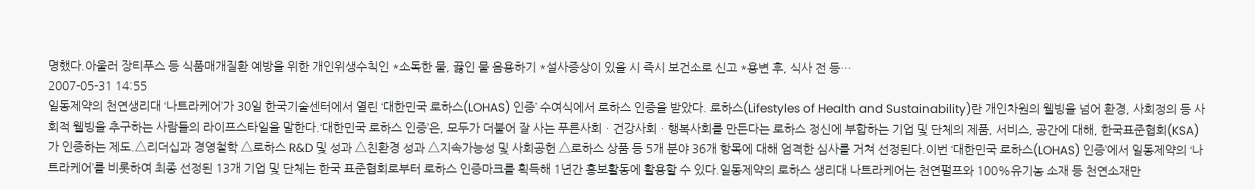명했다.아울러 장티푸스 등 식품매개질환 예방을 위한 개인위생수칙인 *소독한 물, 끓인 물 음용하기 *설사증상이 있을 시 즉시 보건소로 신고 *용변 후, 식사 전 등…
2007-05-31 14:55
일동제약의 천연생리대 ‘나트라케어’가 30일 한국기술센터에서 열린 ‘대한민국 로하스(LOHAS) 인증’ 수여식에서 로하스 인증을 받았다. 로하스(Lifestyles of Health and Sustainability)란 개인차원의 웰빙을 넘어 환경, 사회정의 등 사회적 웰빙을 추구하는 사람들의 라이프스타일을 말한다.‘대한민국 로하스 인증’은, 모두가 더불어 잘 사는 푸른사회ㆍ건강사회ㆍ행복사회를 만든다는 로하스 정신에 부합하는 기업 및 단체의 제품, 서비스, 공간에 대해, 한국표준협회(KSA)가 인증하는 제도.△리더십과 경영철학 △로하스 R&D 및 성과 △친환경 성과 △지속가능성 및 사회공헌 △로하스 상품 등 5개 분야 36개 항목에 대해 엄격한 심사를 거쳐 선정된다.이번 ‘대한민국 로하스(LOHAS) 인증’에서 일동제약의 ‘나트라케어’를 비롯하여 최종 선정된 13개 기업 및 단체는 한국 표준협회로부터 로하스 인증마크를 획득해 1년간 홍보활동에 활용할 수 있다.일동제약의 로하스 생리대 나트라케어는 천연펄프와 100%유기농 소재 등 천연소재만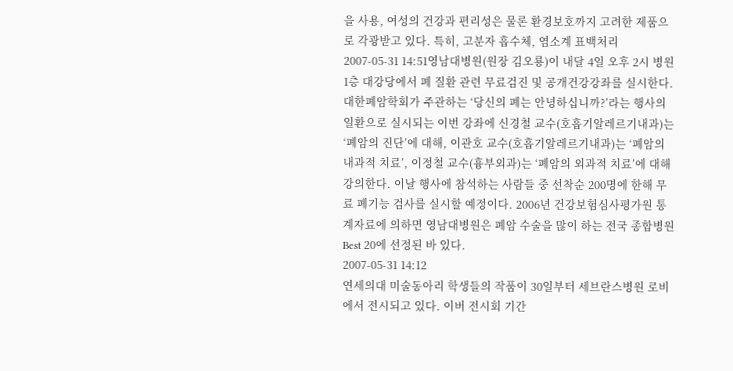을 사용, 여성의 건강과 편리성은 물론 환경보호까지 고려한 제품으로 각광받고 있다. 특히, 고분자 흡수체, 염소계 표백처리
2007-05-31 14:51영남대병원(원장 김오룡)이 내달 4일 오후 2시 병원 1층 대강당에서 폐 질환 관련 무료검진 및 공개건강강좌를 실시한다.대한폐암학회가 주관하는 ‘당신의 폐는 안녕하십니까?’라는 행사의 일환으로 실시되는 이번 강좌에 신경철 교수(호흡기알레르기내과)는 ‘폐암의 진단’에 대해, 이관호 교수(호흡기알레르기내과)는 ‘폐암의 내과적 치료’, 이정철 교수(흉부외과)는 ‘폐암의 외과적 치료’에 대해 강의한다. 이날 행사에 참석하는 사람들 중 선착순 200명에 한해 무료 폐기능 검사를 실시할 예정이다. 2006년 건강보험심사평가원 통계자료에 의하면 영남대병원은 폐암 수술을 많이 하는 전국 종합병원 Best 20에 선정된 바 있다.
2007-05-31 14:12
연세의대 미술동아리 학생들의 작품이 30일부터 세브란스병원 로비에서 전시되고 있다. 이버 전시회 기간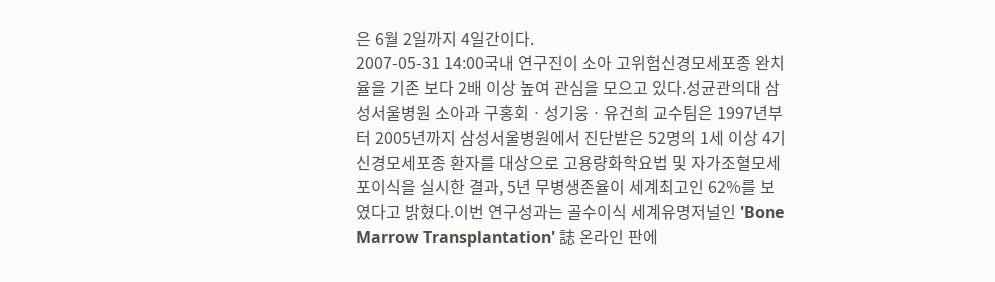은 6월 2일까지 4일간이다.
2007-05-31 14:00국내 연구진이 소아 고위험신경모세포종 완치율을 기존 보다 2배 이상 높여 관심을 모으고 있다.성균관의대 삼성서울병원 소아과 구홍회ㆍ성기웅ㆍ유건희 교수팀은 1997년부터 2005년까지 삼성서울병원에서 진단받은 52명의 1세 이상 4기 신경모세포종 환자를 대상으로 고용량화학요법 및 자가조혈모세포이식을 실시한 결과, 5년 무병생존율이 세계최고인 62%를 보였다고 밝혔다.이번 연구성과는 골수이식 세계유명저널인 'Bone Marrow Transplantation' 誌 온라인 판에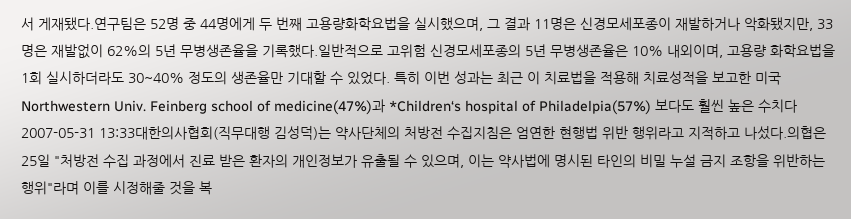서 게재됐다.연구팀은 52명 중 44명에게 두 번째 고용량화학요법을 실시했으며, 그 결과 11명은 신경모세포종이 재발하거나 악화됐지만, 33명은 재발없이 62%의 5년 무병생존율을 기록했다.일반적으로 고위험 신경모세포종의 5년 무병생존율은 10% 내외이며, 고용량 화학요법을 1회 실시하더라도 30~40% 정도의 생존율만 기대할 수 있었다. 특히 이번 성과는 최근 이 치료법을 적용해 치료성적을 보고한 미국 Northwestern Univ. Feinberg school of medicine(47%)과 *Children‘s hospital of Philadelpia(57%) 보다도 훨씬 높은 수치다
2007-05-31 13:33대한의사협회(직무대행 김성덕)는 약사단체의 처방전 수집지침은 엄연한 현행법 위반 행위라고 지적하고 나섰다.의협은 25일 "처방전 수집 과정에서 진료 받은 환자의 개인정보가 유출될 수 있으며, 이는 약사법에 명시된 타인의 비밀 누설 금지 조항을 위반하는 행위"라며 이를 시정해줄 것을 복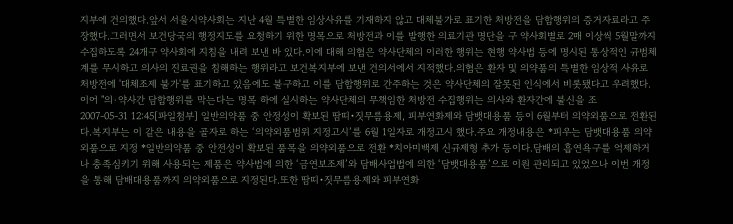지부에 건의했다.앞서 서울시약사회는 지난 4월 특별한 임상사유를 기재하지 않고 대체불가로 표기한 처방전을 담합행위의 증거자료라고 주장했다.그러면서 보건당국의 행정지도를 요청하기 위한 명목으로 처방전과 이를 발행한 의료기관 명단을 구 약사회별로 2매 이상씩 5월말까지 수집하도록 24개구 약사회에 지침을 내려 보낸 바 있다.이에 대해 의협은 약사단체의 이러한 행위는 현행 약사법 등에 명시된 통상적인 규범체계를 무시하고 의사의 진료권을 침해하는 행위라고 보건복지부에 보낸 건의서에서 지적했다.의협은 환자 및 의약품의 특별한 임상적 사유로 처방전에 '대체조제 불가'를 표기하고 있음에도 불구하고 이를 담합행위로 간주하는 것은 약사단체의 잘못된 인식에서 비롯됐다고 우려했다.이어 "의·약사간 담합행위를 막는다는 명목 하에 실시하는 약사단체의 무책임한 처방전 수집행위는 의사와 환자간에 불신을 조
2007-05-31 12:45[파일첨부] 일반의약품 중 안정성이 확보된 땀띠•짓무름용제, 피부연화제와 담뱃대용품 등이 6월부터 의약외품으로 전환된다.복지부는 이 같은 내용을 골자로 하는 ‘의약외품범위 지정고시’를 6월 1일자로 개정고시 했다.주요 개정내용은 *피우는 담뱃대용품 의약외품으로 지정 *일반의약품 중 안전성이 확보된 품목을 의약외품으로 전환 *치아미백제 신규제형 추가 등이다.담배의 흡연욕구를 억제하거나 충족심키기 위해 사용되는 제품은 약사법에 의한 ‘금연보조제’와 담배사업법에 의한 ‘담뱃대용품’으로 이원 관리되고 있었으나 이번 개정을 통해 담배대용품까지 의약외품으로 지정된다.또한 땀띠•짓무름용제와 피부연화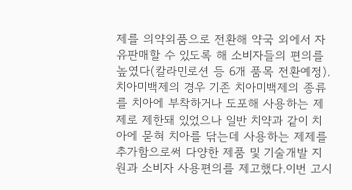제를 의약외품으로 전환해 약국 외에서 자유판매할 수 있도록 해 소비자들의 편의를 높였다(칼라민로션 등 6개 품목 전환예정).치아미백제의 경우 기존 치아미백제의 종류를 치아에 부착하거나 도포해 사용하는 제제로 제한돼 있었으나 일반 치약과 같이 치아에 묻혀 치아를 닦는데 사용하는 제제를 추가함으로써 다양한 제품 및 기술개발 지원과 소비자 사용편의를 제고했다.이번 고시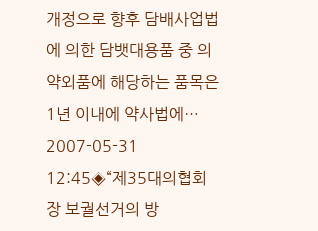개정으로 향후 담배사업법에 의한 담뱃대용품 중 의약외품에 해당하는 품목은 1년 이내에 약사법에…
2007-05-31 12:45◈“제35대의협회장 보궐선거의 방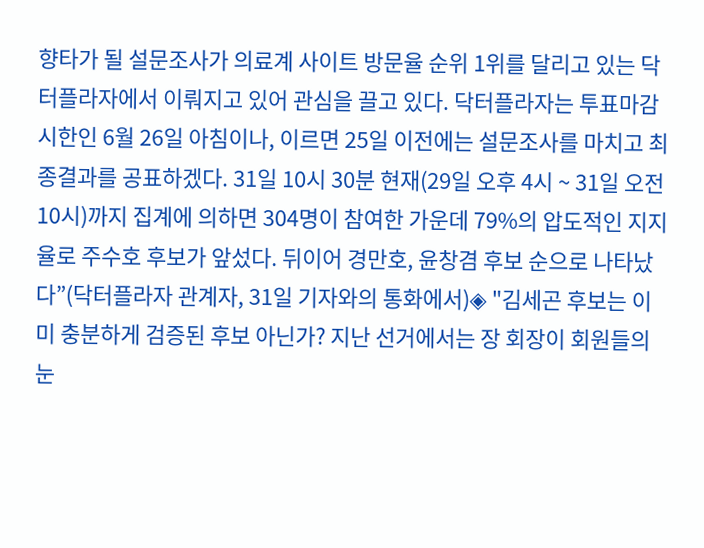향타가 될 설문조사가 의료계 사이트 방문율 순위 1위를 달리고 있는 닥터플라자에서 이뤄지고 있어 관심을 끌고 있다. 닥터플라자는 투표마감시한인 6월 26일 아침이나, 이르면 25일 이전에는 설문조사를 마치고 최종결과를 공표하겠다. 31일 10시 30분 현재(29일 오후 4시 ~ 31일 오전 10시)까지 집계에 의하면 304명이 참여한 가운데 79%의 압도적인 지지율로 주수호 후보가 앞섰다. 뒤이어 경만호, 윤창겸 후보 순으로 나타났다”(닥터플라자 관계자, 31일 기자와의 통화에서)◈ "김세곤 후보는 이미 충분하게 검증된 후보 아닌가? 지난 선거에서는 장 회장이 회원들의 눈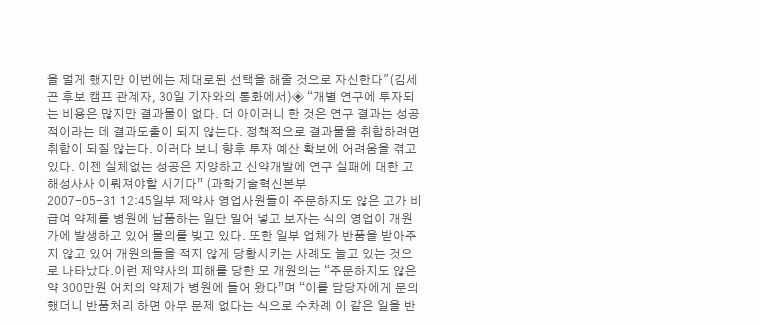을 멀게 했지만 이번에는 제대로된 선택을 해줄 것으로 자신한다"(김세곤 후보 캠프 관계자, 30일 기자와의 통화에서)◈ “개별 연구에 투자되는 비용은 많지만 결과물이 없다. 더 아이러니 한 것은 연구 결과는 성공적이라는 데 결과도출이 되지 않는다. 정책적으로 결과물을 취합하려면 취합이 되질 않는다. 이러다 보니 향후 투자 예산 확보에 어려움을 겪고 있다. 이젠 실체없는 성공은 지양하고 신약개발에 연구 실패에 대한 고해성사사 이뤄져야할 시기다” (과학기술혁신본부
2007-05-31 12:45일부 제약사 영업사원들이 주문하지도 않은 고가 비급여 약제를 병원에 납품하는 일단 밀어 넣고 보자는 식의 영업이 개원가에 발생하고 있어 물의를 빚고 있다. 또한 일부 업체가 반품을 받아주지 않고 있어 개원의들을 적지 않게 당황시키는 사례도 늘고 있는 것으로 나타났다.이런 제약사의 피해를 당한 모 개원의는 “주문하지도 않은 약 300만원 어치의 약제가 병원에 들어 왔다”며 “이를 담당자에게 문의했더니 반품처리 하면 아무 문제 없다는 식으로 수차례 이 같은 일을 반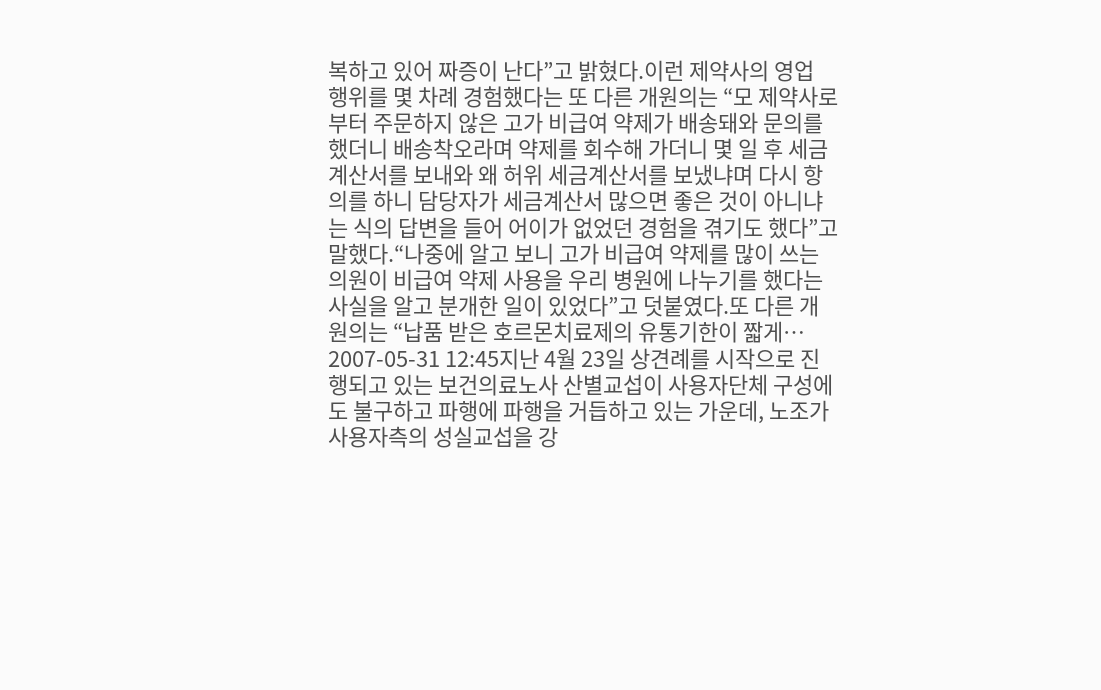복하고 있어 짜증이 난다”고 밝혔다.이런 제약사의 영업 행위를 몇 차례 경험했다는 또 다른 개원의는 “모 제약사로부터 주문하지 않은 고가 비급여 약제가 배송돼와 문의를 했더니 배송착오라며 약제를 회수해 가더니 몇 일 후 세금계산서를 보내와 왜 허위 세금계산서를 보냈냐며 다시 항의를 하니 담당자가 세금계산서 많으면 좋은 것이 아니냐는 식의 답변을 들어 어이가 없었던 경험을 겪기도 했다”고 말했다.“나중에 알고 보니 고가 비급여 약제를 많이 쓰는 의원이 비급여 약제 사용을 우리 병원에 나누기를 했다는 사실을 알고 분개한 일이 있었다”고 덧붙였다.또 다른 개원의는 “납품 받은 호르몬치료제의 유통기한이 짧게…
2007-05-31 12:45지난 4월 23일 상견례를 시작으로 진행되고 있는 보건의료노사 산별교섭이 사용자단체 구성에도 불구하고 파행에 파행을 거듭하고 있는 가운데, 노조가 사용자측의 성실교섭을 강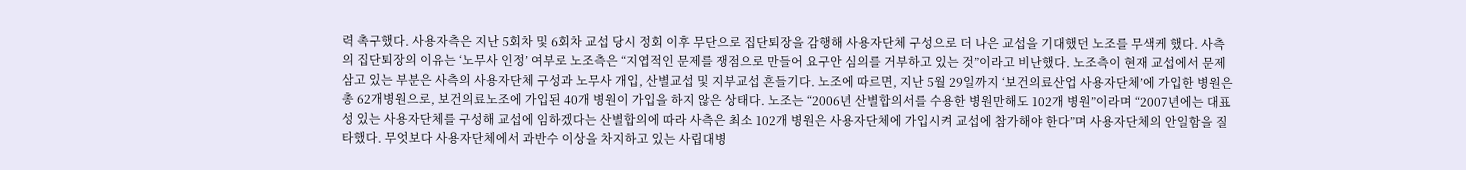력 촉구했다. 사용자측은 지난 5회차 및 6회차 교섭 당시 정회 이후 무단으로 집단퇴장을 감행해 사용자단체 구성으로 더 나은 교섭을 기대했던 노조를 무색케 했다. 사측의 집단퇴장의 이유는 ‘노무사 인정’ 여부로 노조측은 “지엽적인 문제를 쟁점으로 만들어 요구안 심의를 거부하고 있는 것”이라고 비난했다. 노조측이 현재 교섭에서 문제삼고 있는 부분은 사측의 사용자단체 구성과 노무사 개입, 산별교섭 및 지부교섭 흔들기다. 노조에 따르면, 지난 5월 29일까지 ‘보건의료산업 사용자단체’에 가입한 병원은 총 62개병원으로, 보건의료노조에 가입된 40개 병원이 가입을 하지 않은 상태다. 노조는 “2006년 산별합의서를 수용한 병원만해도 102개 병원”이라며 “2007년에는 대표성 있는 사용자단체를 구성해 교섭에 임하겠다는 산별합의에 따라 사측은 최소 102개 병원은 사용자단체에 가입시켜 교섭에 참가해야 한다”며 사용자단체의 안일함을 질타했다. 무엇보다 사용자단체에서 과반수 이상을 차지하고 있는 사립대병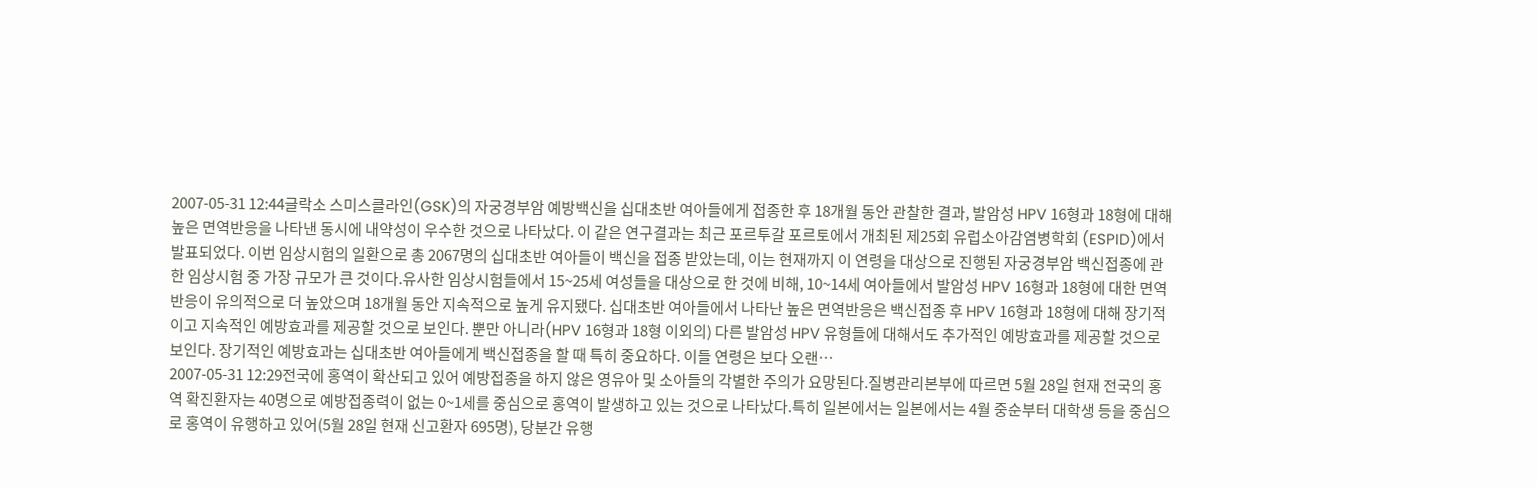2007-05-31 12:44글락소 스미스클라인(GSK)의 자궁경부암 예방백신을 십대초반 여아들에게 접종한 후 18개월 동안 관찰한 결과, 발암성 HPV 16형과 18형에 대해 높은 면역반응을 나타낸 동시에 내약성이 우수한 것으로 나타났다. 이 같은 연구결과는 최근 포르투갈 포르토에서 개최된 제25회 유럽소아감염병학회 (ESPID)에서 발표되었다. 이번 임상시험의 일환으로 총 2067명의 십대초반 여아들이 백신을 접종 받았는데, 이는 현재까지 이 연령을 대상으로 진행된 자궁경부암 백신접종에 관한 임상시험 중 가장 규모가 큰 것이다.유사한 임상시험들에서 15~25세 여성들을 대상으로 한 것에 비해, 10~14세 여아들에서 발암성 HPV 16형과 18형에 대한 면역반응이 유의적으로 더 높았으며 18개월 동안 지속적으로 높게 유지됐다. 십대초반 여아들에서 나타난 높은 면역반응은 백신접종 후 HPV 16형과 18형에 대해 장기적이고 지속적인 예방효과를 제공할 것으로 보인다. 뿐만 아니라(HPV 16형과 18형 이외의) 다른 발암성 HPV 유형들에 대해서도 추가적인 예방효과를 제공할 것으로 보인다. 장기적인 예방효과는 십대초반 여아들에게 백신접종을 할 때 특히 중요하다. 이들 연령은 보다 오랜…
2007-05-31 12:29전국에 홍역이 확산되고 있어 예방접종을 하지 않은 영유아 및 소아들의 각별한 주의가 요망된다.질병관리본부에 따르면 5월 28일 현재 전국의 홍역 확진환자는 40명으로 예방접종력이 없는 0~1세를 중심으로 홍역이 발생하고 있는 것으로 나타났다.특히 일본에서는 일본에서는 4월 중순부터 대학생 등을 중심으로 홍역이 유행하고 있어(5월 28일 현재 신고환자 695명), 당분간 유행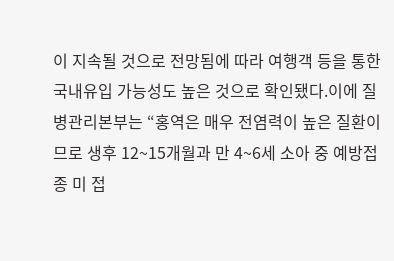이 지속될 것으로 전망됨에 따라 여행객 등을 통한 국내유입 가능성도 높은 것으로 확인됐다.이에 질병관리본부는 “홍역은 매우 전염력이 높은 질환이므로 생후 12~15개월과 만 4~6세 소아 중 예방접종 미 접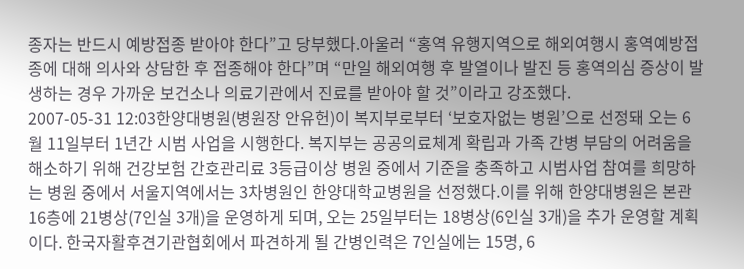종자는 반드시 예방접종 받아야 한다”고 당부했다.아울러 “홍역 유행지역으로 해외여행시 홍역예방접종에 대해 의사와 상담한 후 접종해야 한다”며 “만일 해외여행 후 발열이나 발진 등 홍역의심 증상이 발생하는 경우 가까운 보건소나 의료기관에서 진료를 받아야 할 것”이라고 강조했다.
2007-05-31 12:03한양대병원(병원장 안유헌)이 복지부로부터 ‘보호자없는 병원’으로 선정돼 오는 6월 11일부터 1년간 시범 사업을 시행한다. 복지부는 공공의료체계 확립과 가족 간병 부담의 어려움을 해소하기 위해 건강보험 간호관리료 3등급이상 병원 중에서 기준을 충족하고 시범사업 참여를 희망하는 병원 중에서 서울지역에서는 3차병원인 한양대학교병원을 선정했다.이를 위해 한양대병원은 본관 16층에 21병상(7인실 3개)을 운영하게 되며, 오는 25일부터는 18병상(6인실 3개)을 추가 운영할 계획이다. 한국자활후견기관협회에서 파견하게 될 간병인력은 7인실에는 15명, 6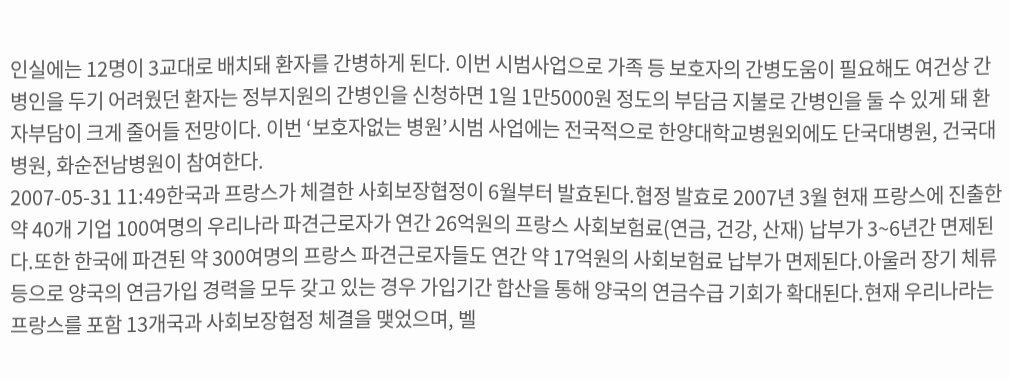인실에는 12명이 3교대로 배치돼 환자를 간병하게 된다. 이번 시범사업으로 가족 등 보호자의 간병도움이 필요해도 여건상 간병인을 두기 어려웠던 환자는 정부지원의 간병인을 신청하면 1일 1만5000원 정도의 부담금 지불로 간병인을 둘 수 있게 돼 환자부담이 크게 줄어들 전망이다. 이번 ‘보호자없는 병원’시범 사업에는 전국적으로 한양대학교병원외에도 단국대병원, 건국대병원, 화순전남병원이 참여한다.
2007-05-31 11:49한국과 프랑스가 체결한 사회보장협정이 6월부터 발효된다.협정 발효로 2007년 3월 현재 프랑스에 진출한 약 40개 기업 100여명의 우리나라 파견근로자가 연간 26억원의 프랑스 사회보험료(연금, 건강, 산재) 납부가 3~6년간 면제된다.또한 한국에 파견된 약 300여명의 프랑스 파견근로자들도 연간 약 17억원의 사회보험료 납부가 면제된다.아울러 장기 체류 등으로 양국의 연금가입 경력을 모두 갖고 있는 경우 가입기간 합산을 통해 양국의 연금수급 기회가 확대된다.현재 우리나라는 프랑스를 포함 13개국과 사회보장협정 체결을 맺었으며, 벨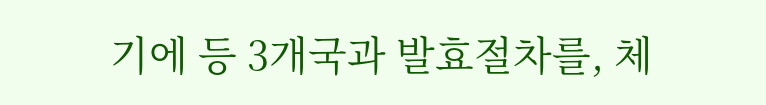기에 등 3개국과 발효절차를, 체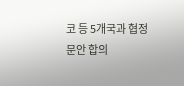코 등 5개국과 협정문안 합의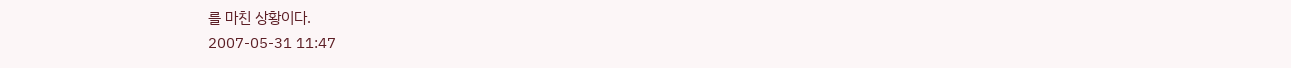를 마친 상황이다.
2007-05-31 11:47